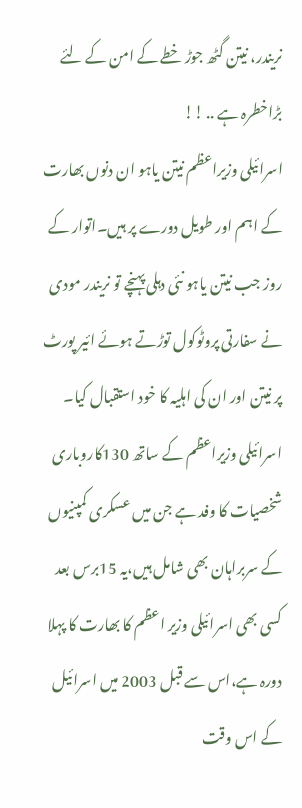نریندر، نیتن گٹھ جوڑ خطے کے امن کے لئے بڑاخطرہ ہے .. !!
اسرائیلی وزیراعظم نیتن یاہو ان دنوں بھارت کے اہم اور طویل دورے پر ہیں۔اتوار کے روز جب نیتن یاہو نئی دہلی پہنچے تو نریندر مودی نے سفارتی پروٹوکول توڑتے ہوئے ائیر پورٹ پر نیتن اور ان کی اہلیہ کا خود استقبال کیا۔ اسرائیلی وزیراعظم کے ساتھ 130کاروباری شخصیات کا وفد ہے جن میں عسکری کمپنیوں کے سربراہان بھی شامل ہیں،یہ 15برس بعد کسی بھی اسرائیلی وزیر اعظم کا بھارت کا پہلا دورہ ہے،اس سے قبل 2003 میں اسرائیل کے اس وقت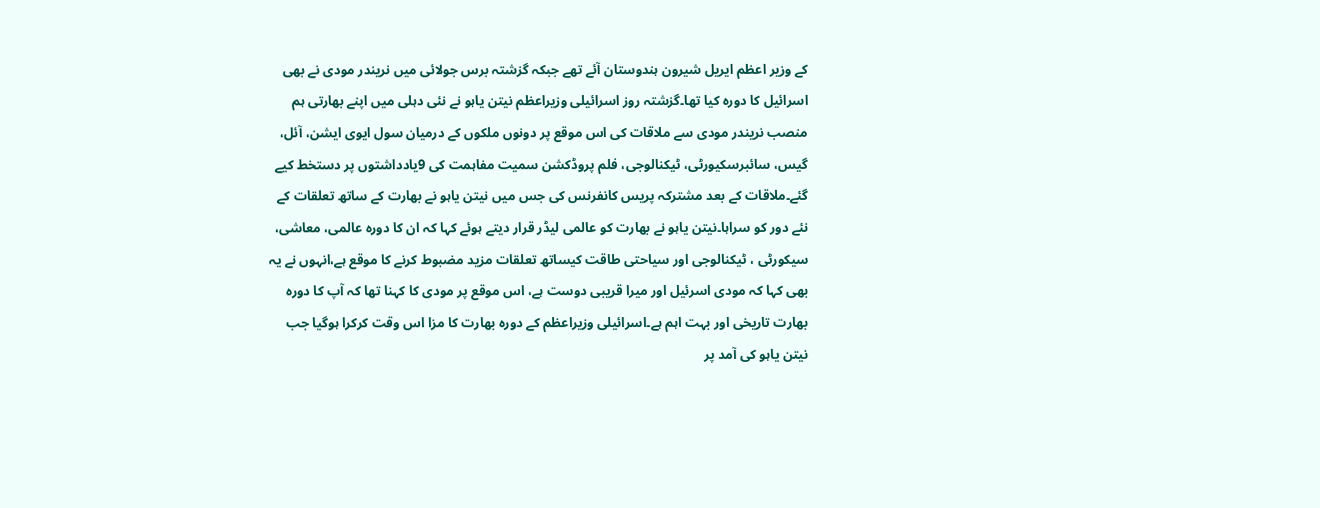کے وزیر اعظم ایریل شیرون ہندوستان آئے تھے جبکہ گزشتہ برس جولائی میں نریندر مودی نے بھی اسرائیل کا دورہ کیا تھا۔گزشتہ روز اسرائیلی وزیراعظم نیتن یاہو نے نئی دہلی میں اپنے بھارتی ہم منصب نریندر مودی سے ملاقات کی اس موقع پر دونوں ملکوں کے درمیان سول ایوی ایشن، آئل، گیس، سائبرسکیورٹی، ٹیکنالوجی، فلم پروڈکشن سمیت مفاہمت کی 9یادداشتوں پر دستخط کیے گئے۔ملاقات کے بعد مشترکہ پریس کانفرنس کی جس میں نیتن یاہو نے بھارت کے ساتھ تعلقات کے نئے دور کو سراہا۔نیتن یاہو نے بھارت کو عالمی لیڈر قرار دیتے ہوئے کہا کہ ان کا دورہ عالمی، معاشی، سیکورٹی ، ٹیکنالوجی اور سیاحتی طاقت کیساتھ تعلقات مزید مضبوط کرنے کا موقع ہے،انہوں نے یہ بھی کہا کہ مودی اسرئیل اور میرا قریبی دوست ہے، اس موقع پر مودی کا کہنا تھا کہ آپ کا دورہ بھارت تاریخی اور بہت اہم ہے۔اسرائیلی وزیراعظم کے دورہ بھارت کا مزا اس وقت کرکرا ہوگیا جب نیتن یاہو کی آمد پر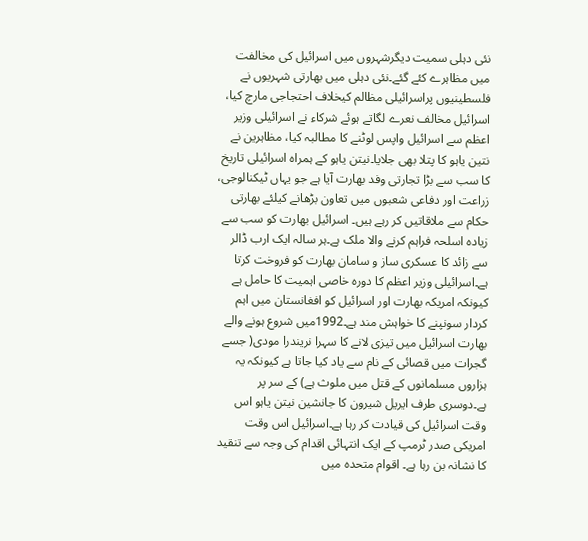نئی دہلی سمیت دیگرشہروں میں اسرائیل کی مخالفت میں مظاہرے کئے گئے۔نئی دہلی میں بھارتی شہریوں نے فلسطینیوں پراسرائیلی مظالم کیخلاف احتجاجی مارچ کیا، اسرائیل مخالف نعرے لگاتے ہوئے شرکاء نے اسرائیلی وزیر اعظم سے اسرائیل واپس لوٹنے کا مطالبہ کیا، مظاہرین نے نتین یاہو کا پتلا بھی جلایا۔نیتن یاہو کے ہمراہ اسرائیلی تاریخ کا سب سے بڑا تجارتی وفد بھارت آیا ہے جو یہاں ٹیکنالوجی، زراعت اور دفاعی شعبوں میں تعاون بڑھانے کیلئے بھارتی حکام سے ملاقاتیں کر رہے ہیں۔ اسرائیل بھارت کو سب سے زیادہ اسلحہ فراہم کرنے والا ملک ہے۔ہر سالہ ایک ارب ڈالر سے زائد کا عسکری ساز و سامان بھارت کو فروخت کرتا ہے۔اسرائیلی وزیر اعظم کا دورہ خاصی اہمیت کا حامل ہے کیونکہ امریکہ بھارت اور اسرائیل کو افغانستان میں اہم کردار سونپنے کا خواہش مند ہے۔1992میں شروع ہونے والے بھارت اسرائیل میں تیزی لانے کا سہرا نریندرا مودی( جسے گجرات میں قصائی کے نام سے یاد کیا جاتا ہے کیونکہ یہ ہزاروں مسلمانوں کے قتل میں ملوث ہے) کے سر پر ہے۔دوسری طرف ایریل شیرون کا جانشین نیتن یاہو اس وقت اسرائیل کی قیادت کر رہا ہے۔اسرائیل اس وقت امریکی صدر ٹرمپ کے ایک انتہائی اقدام کی وجہ سے تنقید کا نشانہ بن رہا ہے۔ اقوام متحدہ میں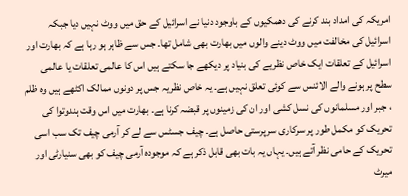امریکہ کی امداد بند کرنے کی دھمکیوں کے باوجود دنیا نے اسرائیل کے حق میں ووٹ نہیں دیا جبکہ اسرائیل کی مخالفت میں ووٹ دینے والوں میں بھارت بھی شامل تھا۔ جس سے ظاہر ہو رہا ہے کہ بھارت اور اسرائیل کے تعلقات ایک خاص نظریے کی بنیاد پر دیکھے جا سکتے ہیں اس کا عالمی تعلقات یا عالمی سطح پر ہونے والے الائنس سے کوئی تعلق نہیں ہے۔ یہ خاص نظریہ جس پر دونوں ممالک اکٹھے ہیں وہ ظلم ، جبر اور مسلمانوں کی نسل کشی اور ان کی زمینوں پر قبضہ کرنا ہے۔ بھارت میں اس وقت ہندوتوا کی تحریک کو مکمل طور پر سرکاری سرپرستی حاصل ہے۔ چیف جسٹس سے لے کر آرمی چیف تک سب اسی تحریک کے حامی نظر آتے ہیں۔ یہاں یہ بات بھی قابل ذکر ہے کہ موجودہ آرمی چیف کو بھی سنیارٹی اور میرٹ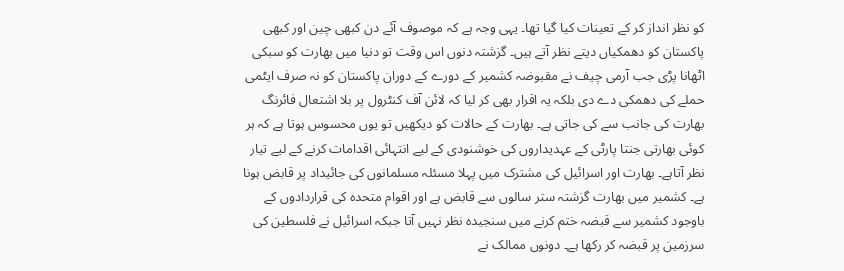کو نظر انداز کر کے تعینات کیا گیا تھا۔ یہی وجہ ہے کہ موصوف آئے دن کبھی چین اور کبھی پاکستان کو دھمکیاں دیتے نظر آتے ہیں۔ گزشتہ دنوں اس وقت تو دنیا میں بھارت کو سبکی اٹھانا پڑی جب آرمی چیف نے مقبوضہ کشمیر کے دورے کے دوران پاکستان کو نہ صرف ایٹمی حملے کی دھمکی دے دی بلکہ یہ اقرار بھی کر لیا کہ لائن آف کنٹرول پر بلا اشتعال فائرنگ بھارت کی جانب سے کی جاتی ہے۔ بھارت کے حالات کو دیکھیں تو یوں محسوس ہوتا ہے کہ ہر کوئی بھارتی جنتا پارٹی کے عہدیداروں کی خوشنودی کے لیے انتہائی اقدامات کرنے کے لیے تیار نظر آتاہے۔ بھارت اور اسرائیل کی مشترک میں پہلا مسئلہ مسلمانوں کی جائیداد پر قابض ہونا ہے۔ کشمیر میں بھارت گزشتہ ستر سالوں سے قابض ہے اور اقوام متحدہ کی قراردادوں کے باوجود کشمیر سے قبضہ ختم کرنے میں سنجیدہ نظر نہیں آتا جبکہ اسرائیل نے فلسطین کی سرزمین پر قبضہ کر رکھا ہے۔ دونوں ممالک نے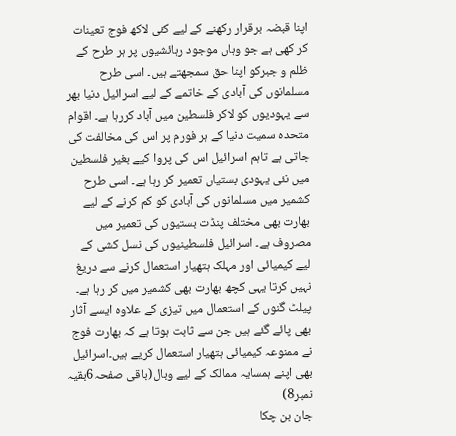اپنا قبضہ برقرار رکھنے کے لیے کئی لاکھ فوج تعینات کر کھی ہے جو وہاں موجود رہائشیوں پر ہر طرح کے ظلم و جبرکو اپنا حق سمجھتے ہیں۔ اسی طرح مسلمانوں کی آبادی کے خاتمے کے لیے اسرائیل دنیا بھر سے یہودیوں کو لاکر فلسطین میں آباد کررہا ہے۔ اقوام متحدہ سمیت دنیا کے ہر فورم پر اس کی مخالفت کی جاتی ہے تاہم اسرائیل اس کی پروا کیے بغیر فلسطین میں نئی یہودی بستیاں تعمیر کر رہا ہے۔ اسی طرح کشمیر میں مسلمانوں کی آبادی کو کم کرنے کے لیے بھارت بھی مختلف پنڈت بستیوں کی تعمیر میں مصروف ہے۔ اسرائیل فلسطینیوں کی نسل کشی کے لیے کیمیائی اور مہلک ہتھیار استعمال کرنے سے دریغ نہیں کرتا یہی کچھ بھارت بھی کشمیر میں کر رہا ہے۔ پیلٹ گنوں کے استعمال میں تیزی کے علاوہ ایسے آثار بھی پائے گئے ہیں جن سے ثابت ہوتا ہے کہ بھارت فوج نے ممنوعہ کیمیائی ہتھیار استعمال کریے ہیں۔اسرائیل بھی اپنے ہمسایہ ممالک کے لیے وبال(باقی صفحہ6بقیہ نمبر8)
جان بن چکا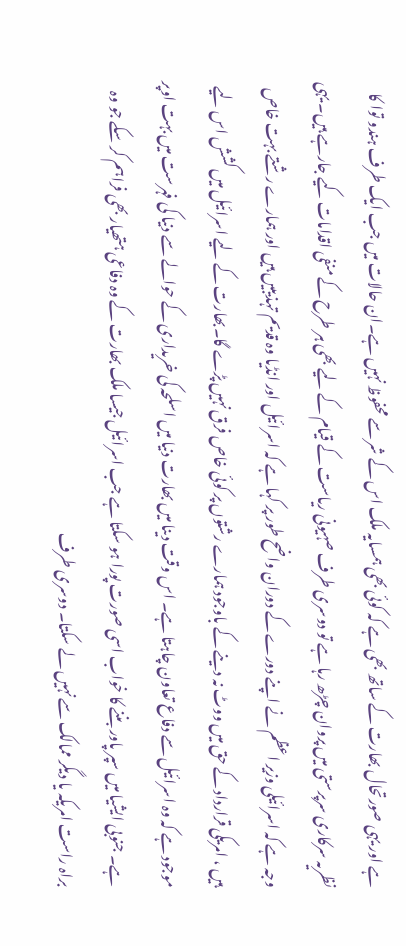ہے اور یہی صورتحال بھارت کے ساتھ بھی ہے کہ کوئی بھی ہمسایہ ملک اس کے شر سے محفوظ نہیں ہے۔ان حالات میں جب ایک طرف ہندو توا کا نظریہ سرکاری سرپرستی میں پروان چڑھ رہا ہے تو دوسری طرف صہیونی ریاست کے قیام کے لیے بھی ہر طرح کے منفی اقدامات کیے جارہے ہیں۔ یہی وجہ ہے کہ اسرائیلی وزیر اعظم نے اپنے دورے کے دوران واضح طور پر کہا ہے کہ اسرائیل اور انڈیا وہ قدیم تہذیبیں ہیں اور ہمارے رشتے بہت خاص ہیں ، امریکی قرارداد کے حق میں ووٹ نہ دینے کے باوجود ہمارے رشتوں پر کوئی خاص فرق نہیں پڑے گا۔بھارت کے لیے اسرائیل میں کشش اس لیے موجود ہے کہ وہ اسرائیل سے دفاع تعاون چاہتا ہے۔ اس وقت دینا میں بھارت دنیا میں اسلحہ کی خریداری کے حوالے سے دنیا کی فہرست میں بہت اوپر ہے۔ جنوبی ایشیا میں سپر پاور بننے کا خواب اسی صورت پورا ہو سکتا ہے جب اسرائیل جیسا ملک بھارت کے وہ دفاعی ہتھیار بھی فراہم کر سکے جو وہ براہ راست امریکہ یا دیگر ممالک سے نہیں لے سکتا۔ دوسری طرف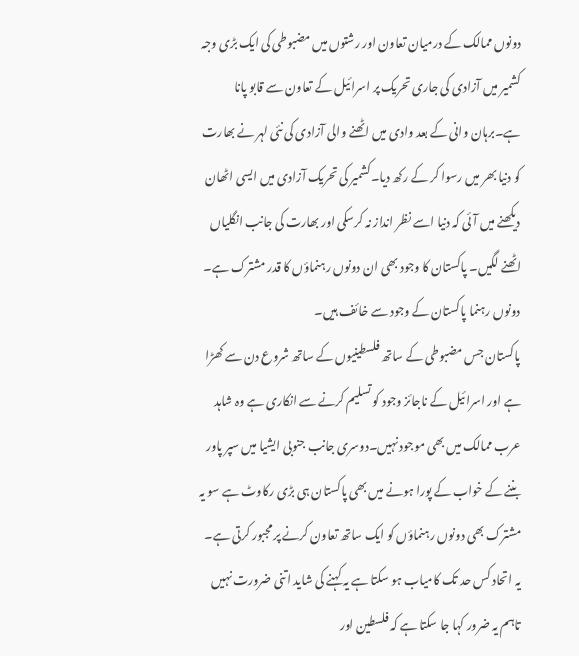دونوں ممالک کے درمیان تعاون اور رشتوں میں مضبوطی کی ایک بڑی وجہ کشمیر میں آزادی کی جاری تحریک پر اسرائیل کے تعاون سے قابو پانا ہے۔برہان وانی کے بعد وادی میں اٹھنے والی آزادی کی نئی لہر نے بھارت کو دنیا بھر میں رسوا کر کے رکھ دیا۔کشمیر کی تحریک آزادی میں ایسی اٹھان دیکھنے میں آئی کہ دنیا اسے نظر انداز نہ کرسکی اور بھارت کی جانب انگلیاں اٹھنے لگیں۔ پاکستان کا وجود بھی ان دونوں رہنماؤں کا قدر مشترک ہے۔ دونوں رہنما پاکستان کے وجود سے خائف ہیں۔
پاکستان جس مضبوطی کے ساتھ فلسطینیوں کے ساتھ شروع دن سے کھڑا ہے اور اسرائیل کے ناجائز وجود کو تسلیم کرنے سے انکاری ہے وہ شاہد عرب ممالک میں بھی موجود نہیں۔دوسری جانب جنوبی ایشیا میں سپر پاور بننے کے خواب کے پورا ہونے میں بھی پاکستان ہی بڑی رکاوٹ ہے سو یہ مشترک بھی دونوں رہنماؤں کو ایک ساتھ تعاون کرنے پر مجبور کرتی ہے۔ یہ اتحاد کس حد تک کامیاب ہو سکتا ہے یہ کہنے کی شاید اتنی ضرورت نہیں تاہم یہ ضرور کہا جا سکتا ہے کہ فلسطین اور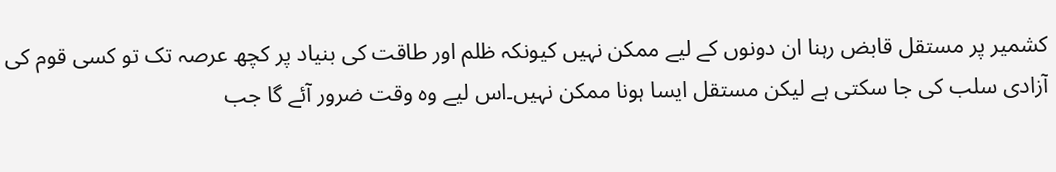کشمیر پر مستقل قابض رہنا ان دونوں کے لیے ممکن نہیں کیونکہ ظلم اور طاقت کی بنیاد پر کچھ عرصہ تک تو کسی قوم کی آزادی سلب کی جا سکتی ہے لیکن مستقل ایسا ہونا ممکن نہیں۔اس لیے وہ وقت ضرور آئے گا جب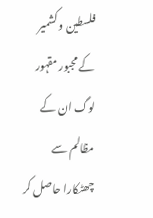فلسطین و کشمیر کے مجبور مقہور لوگ ان کے مظالم سے چھٹکارا حاصل کر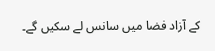کے آزاد فضا میں سانس لے سکیں گے۔